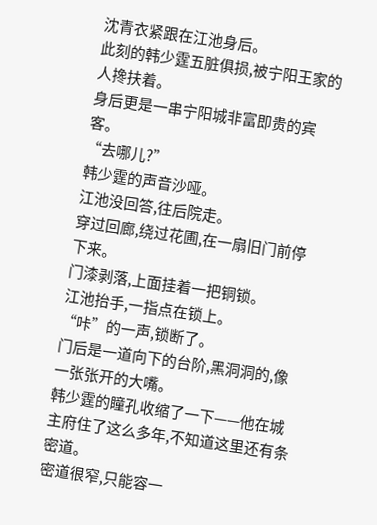沈青衣紧跟在江池身后。
此刻的韩少霆五脏俱损,被宁阳王家的人搀扶着。
身后更是一串宁阳城非富即贵的宾客。
“去哪儿?”
韩少霆的声音沙哑。
江池没回答,往后院走。
穿过回廊,绕过花圃,在一扇旧门前停下来。
门漆剥落,上面挂着一把铜锁。
江池抬手,一指点在锁上。
“咔”的一声,锁断了。
门后是一道向下的台阶,黑洞洞的,像一张张开的大嘴。
韩少霆的瞳孔收缩了一下——他在城主府住了这么多年,不知道这里还有条密道。
密道很窄,只能容一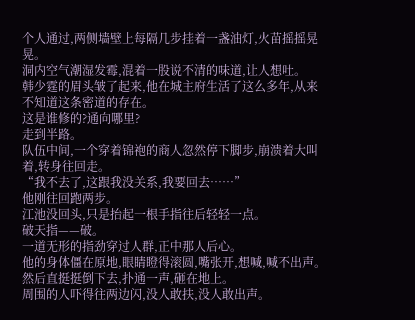个人通过,两侧墙壁上每隔几步挂着一盏油灯,火苗摇摇晃晃。
洞内空气潮湿发霉,混着一股说不清的味道,让人想吐。
韩少霆的眉头皱了起来,他在城主府生活了这么多年,从来不知道这条密道的存在。
这是谁修的?通向哪里?
走到半路。
队伍中间,一个穿着锦袍的商人忽然停下脚步,崩溃着大叫着,转身往回走。
“我不去了,这跟我没关系,我要回去……”
他刚往回跑两步。
江池没回头,只是抬起一根手指往后轻轻一点。
破天指——破。
一道无形的指劲穿过人群,正中那人后心。
他的身体僵在原地,眼睛瞪得滚圆,嘴张开,想喊,喊不出声。然后直挺挺倒下去,扑通一声,砸在地上。
周围的人吓得往两边闪,没人敢扶,没人敢出声。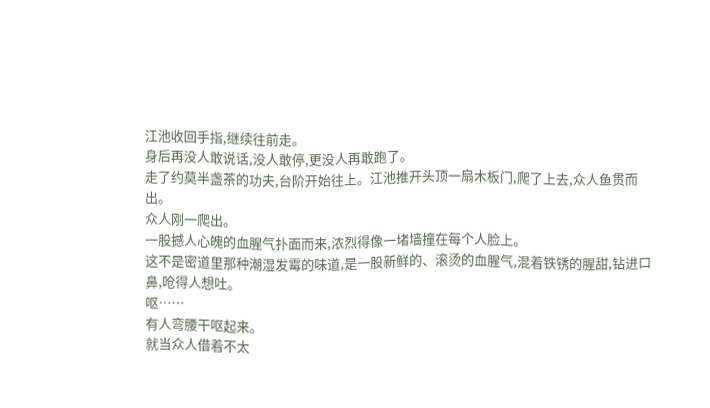江池收回手指,继续往前走。
身后再没人敢说话,没人敢停,更没人再敢跑了。
走了约莫半盏茶的功夫,台阶开始往上。江池推开头顶一扇木板门,爬了上去,众人鱼贯而出。
众人刚一爬出。
一股撼人心魄的血腥气扑面而来,浓烈得像一堵墙撞在每个人脸上。
这不是密道里那种潮湿发霉的味道,是一股新鲜的、滚烫的血腥气,混着铁锈的腥甜,钻进口鼻,呛得人想吐。
呕……
有人弯腰干呕起来。
就当众人借着不太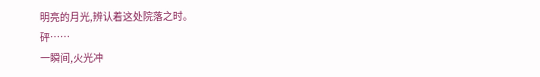明亮的月光,辨认着这处院落之时。
砰……
一瞬间,火光冲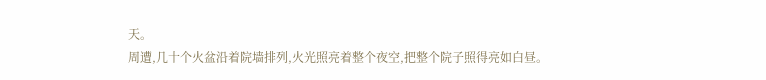天。
周遭,几十个火盆沿着院墙排列,火光照亮着整个夜空,把整个院子照得亮如白昼。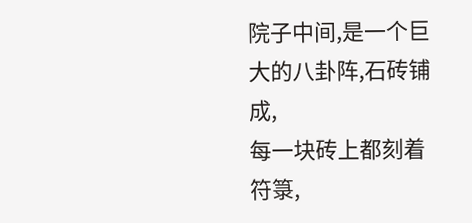院子中间,是一个巨大的八卦阵,石砖铺成,
每一块砖上都刻着符箓,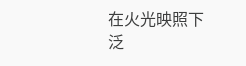在火光映照下泛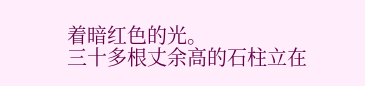着暗红色的光。
三十多根丈余高的石柱立在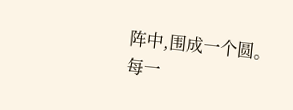阵中,围成一个圆。
每一